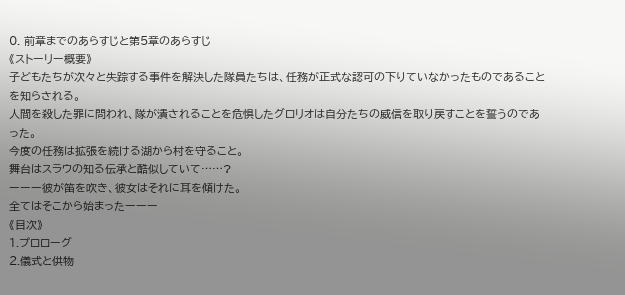0. 前章までのあらすじと第5章のあらすじ
《ストーリー概要》
子どもたちが次々と失踪する事件を解決した隊員たちは、任務が正式な認可の下りていなかったものであることを知らされる。
人間を殺した罪に問われ、隊が潰されることを危惧したグロリオは自分たちの威信を取り戻すことを誓うのであった。
今度の任務は拡張を続ける湖から村を守ること。
舞台はスラウの知る伝承と酷似していて……?
ーーー彼が笛を吹き、彼女はそれに耳を傾けた。
全てはそこから始まったーーー
《目次》
1.プロローグ
2.儀式と供物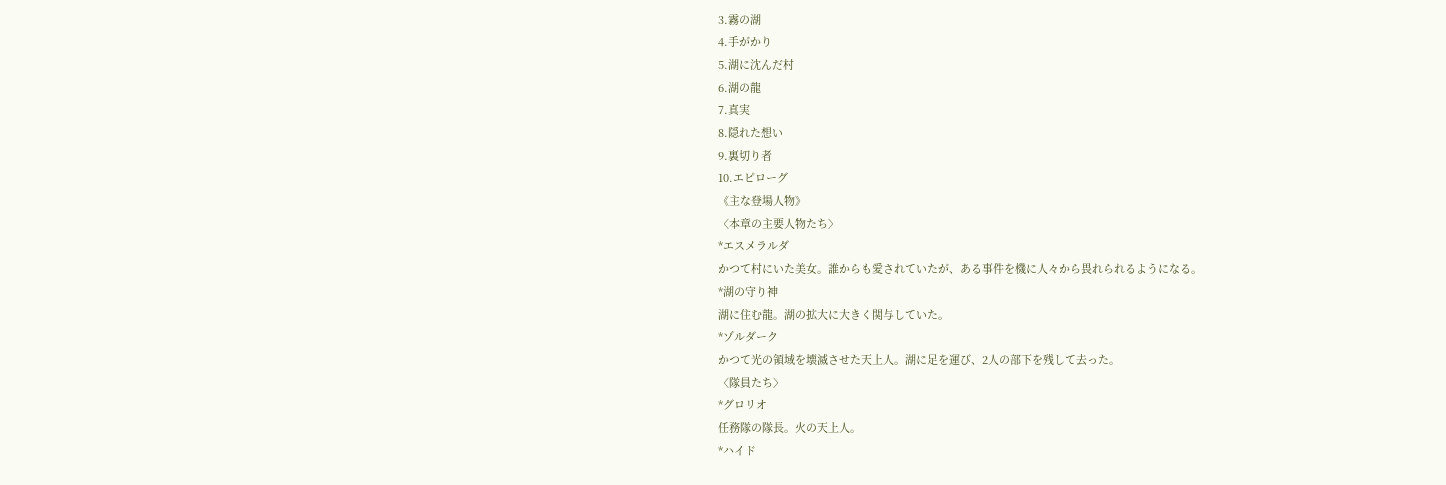3.霧の湖
4.手がかり
5.湖に沈んだ村
6.湖の龍
7.真実
8.隠れた想い
9.裏切り者
10.エピローグ
《主な登場人物》
〈本章の主要人物たち〉
*エスメラルダ
かつて村にいた美女。誰からも愛されていたが、ある事件を機に人々から畏れられるようになる。
*湖の守り神
湖に住む龍。湖の拡大に大きく関与していた。
*ゾルダーク
かつて光の領域を壊滅させた天上人。湖に足を運び、2人の部下を残して去った。
〈隊員たち〉
*グロリオ
任務隊の隊長。火の天上人。
*ハイド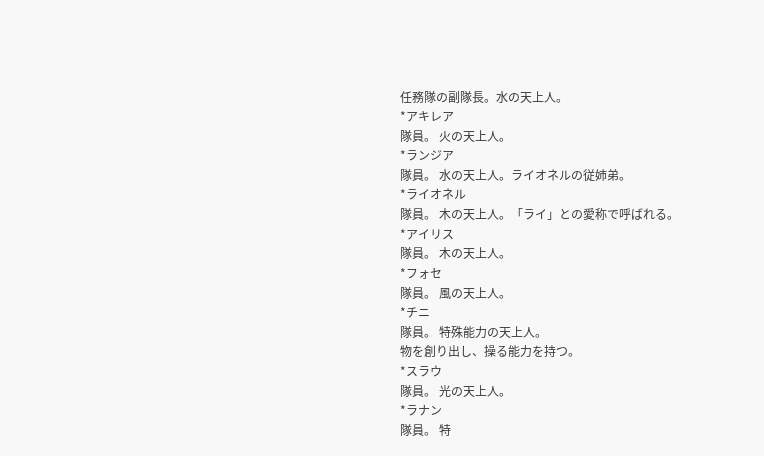任務隊の副隊長。水の天上人。
*アキレア
隊員。 火の天上人。
*ランジア
隊員。 水の天上人。ライオネルの従姉弟。
*ライオネル
隊員。 木の天上人。「ライ」との愛称で呼ばれる。
*アイリス
隊員。 木の天上人。
*フォセ
隊員。 風の天上人。
*チニ
隊員。 特殊能力の天上人。
物を創り出し、操る能力を持つ。
*スラウ
隊員。 光の天上人。
*ラナン
隊員。 特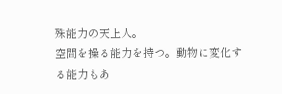殊能力の天上人。
空間を操る能力を持つ。動物に変化する能力もあ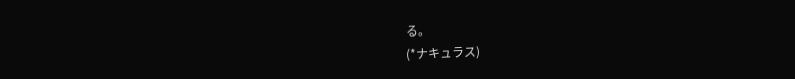る。
(*ナキュラス)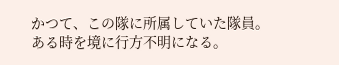かつて、この隊に所属していた隊員。
ある時を境に行方不明になる。